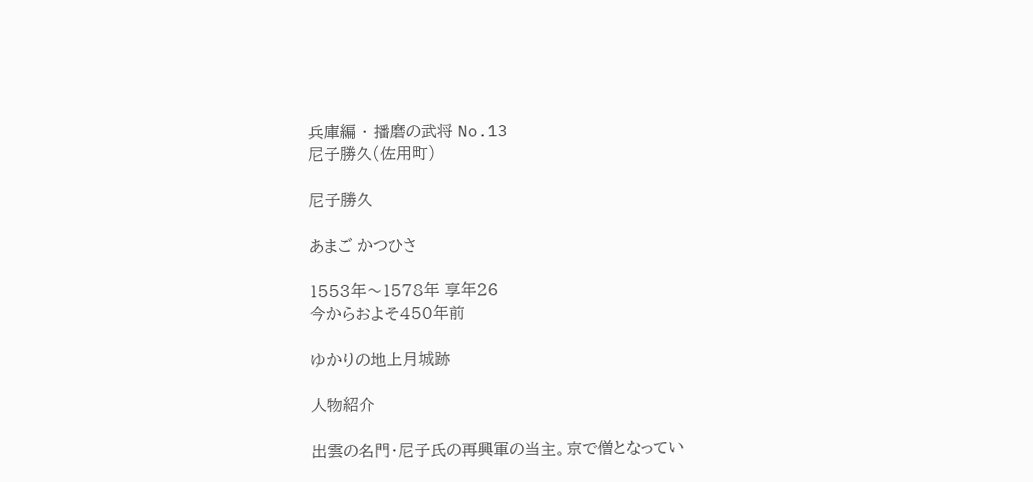兵庫編 ・ 播磨の武将 No.13
尼子勝久(佐用町)

尼子勝久

あまご かつひさ

1553年〜1578年 享年26
今からおよそ450年前

ゆかりの地上月城跡

人物紹介

出雲の名門・尼子氏の再興軍の当主。京で僧となってい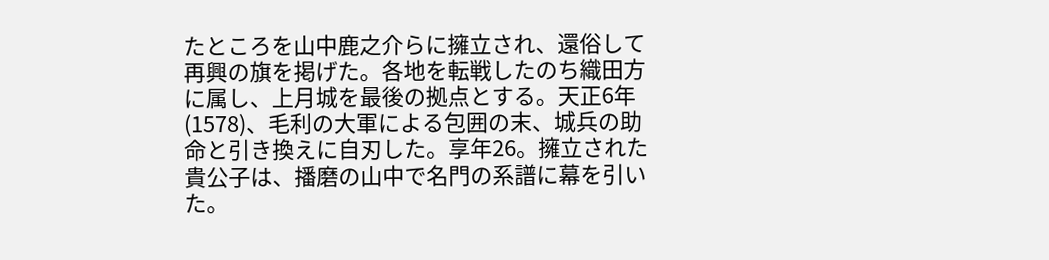たところを山中鹿之介らに擁立され、還俗して再興の旗を掲げた。各地を転戦したのち織田方に属し、上月城を最後の拠点とする。天正6年(1578)、毛利の大軍による包囲の末、城兵の助命と引き換えに自刃した。享年26。擁立された貴公子は、播磨の山中で名門の系譜に幕を引いた。